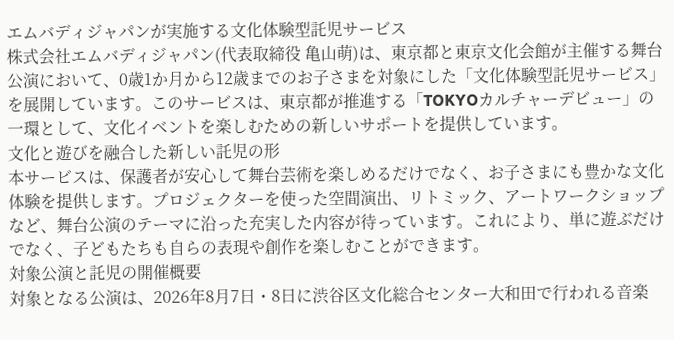エムバディジャパンが実施する文化体験型託児サービス
株式会社エムバディジャパン(代表取締役 亀山萌)は、東京都と東京文化会館が主催する舞台公演において、0歳1か月から12歳までのお子さまを対象にした「文化体験型託児サービス」を展開しています。このサービスは、東京都が推進する「TOKYOカルチャーデビュー」の一環として、文化イベントを楽しむための新しいサポートを提供しています。
文化と遊びを融合した新しい託児の形
本サービスは、保護者が安心して舞台芸術を楽しめるだけでなく、お子さまにも豊かな文化体験を提供します。プロジェクターを使った空間演出、リトミック、アートワークショップなど、舞台公演のテーマに沿った充実した内容が待っています。これにより、単に遊ぶだけでなく、子どもたちも自らの表現や創作を楽しむことができます。
対象公演と託児の開催概要
対象となる公演は、2026年8月7日・8日に渋谷区文化総合センター大和田で行われる音楽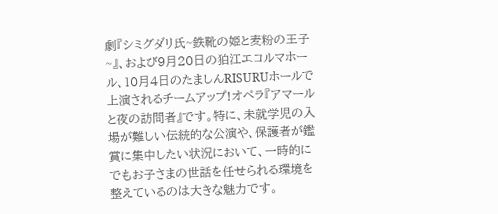劇『シミグダリ氏~鉄靴の姫と麦粉の王子~』、および9月20日の狛江エコルマホール、10月4日のたましんRISURUホールで上演されるチームアップ!オペラ『アマールと夜の訪問者』です。特に、未就学児の入場が難しい伝統的な公演や、保護者が鑑賞に集中したい状況において、一時的にでもお子さまの世話を任せられる環境を整えているのは大きな魅力です。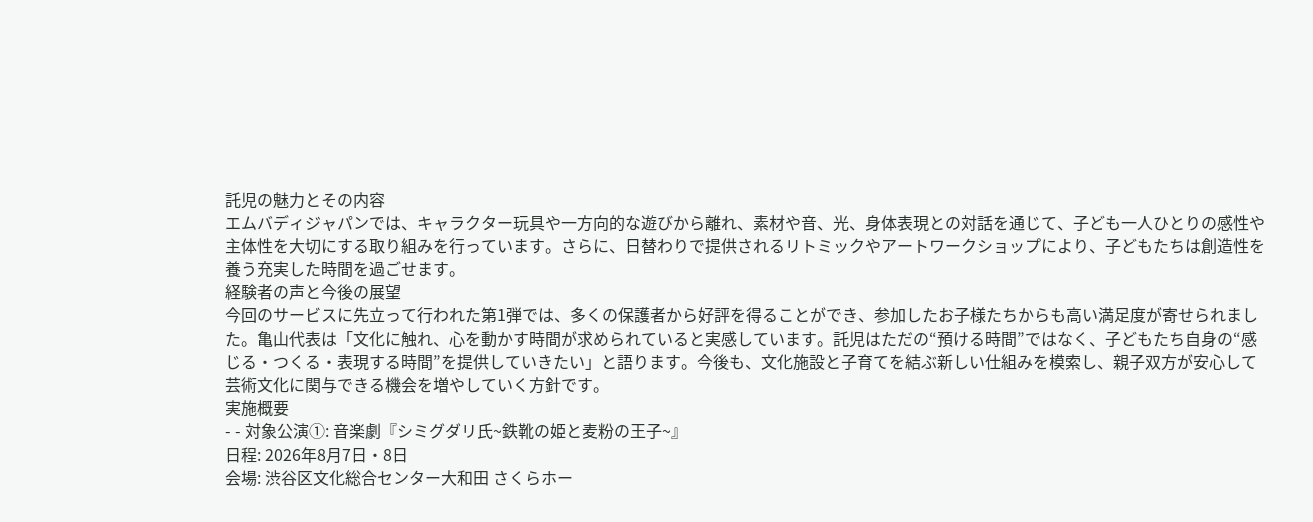託児の魅力とその内容
エムバディジャパンでは、キャラクター玩具や一方向的な遊びから離れ、素材や音、光、身体表現との対話を通じて、子ども一人ひとりの感性や主体性を大切にする取り組みを行っています。さらに、日替わりで提供されるリトミックやアートワークショップにより、子どもたちは創造性を養う充実した時間を過ごせます。
経験者の声と今後の展望
今回のサービスに先立って行われた第1弾では、多くの保護者から好評を得ることができ、参加したお子様たちからも高い満足度が寄せられました。亀山代表は「文化に触れ、心を動かす時間が求められていると実感しています。託児はただの“預ける時間”ではなく、子どもたち自身の“感じる・つくる・表現する時間”を提供していきたい」と語ります。今後も、文化施設と子育てを結ぶ新しい仕組みを模索し、親子双方が安心して芸術文化に関与できる機会を増やしていく方針です。
実施概要
- - 対象公演①: 音楽劇『シミグダリ氏~鉄靴の姫と麦粉の王子~』
日程: 2026年8月7日・8日
会場: 渋谷区文化総合センター大和田 さくらホー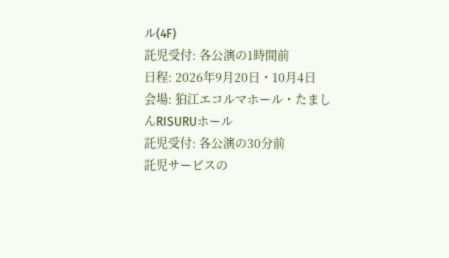ル(4F)
託児受付: 各公演の1時間前
日程: 2026年9月20日・10月4日
会場: 狛江エコルマホール・たましんRISURUホール
託児受付: 各公演の30分前
託児サービスの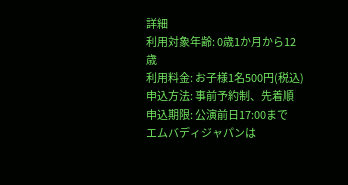詳細
利用対象年齢: 0歳1か月から12歳
利用料金: お子様1名500円(税込)
申込方法: 事前予約制、先着順
申込期限: 公演前日17:00まで
エムバディジャパンは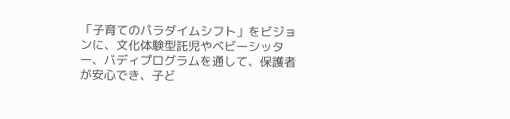「子育てのパラダイムシフト」をビジョンに、文化体験型託児やベビーシッター、バディプログラムを通して、保護者が安心でき、子ど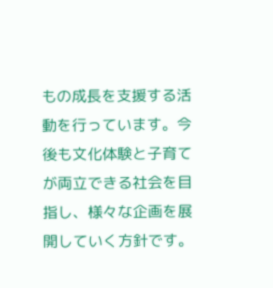もの成長を支援する活動を行っています。今後も文化体験と子育てが両立できる社会を目指し、様々な企画を展開していく方針です。